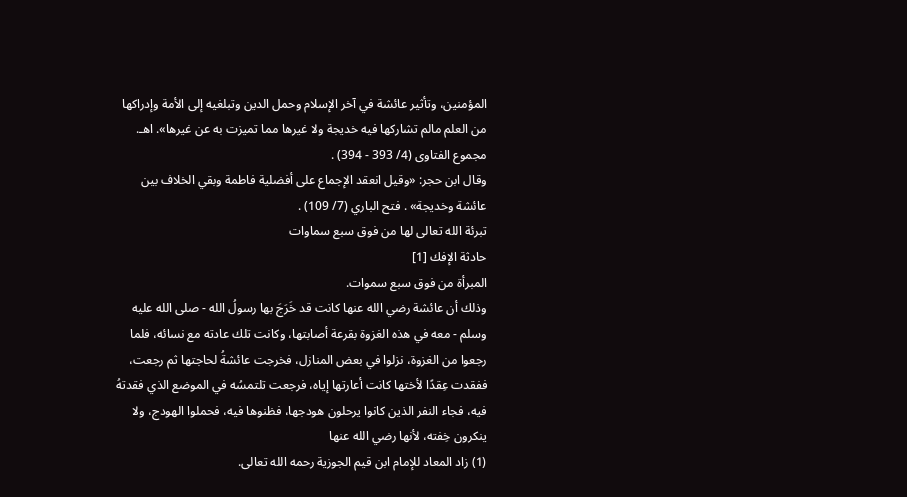المؤمنين، وتأثير عائشة في آخر الإسلام وحمل الدين وتبلغيه إلى الأمة وإدراكها من العلم مالم تشاركها فيه خديجة ولا غيرها مما تميزت به عن غيرها». اهـ. مجموع الفتاوى (4/ 393 - 394) .
وقال ابن حجر: «وقيل انعقد الإجماع على أفضلية فاطمة وبقي الخلاف بين عائشة وخديجة» . فتح الباري (7/ 109) .
تبرئة الله تعالى لها من فوق سبع سماوات
حادثة الإفك [1]
المبرأة من فوق سبع سموات.
وذلك أن عائشة رضي الله عنها كانت قد خَرَجَ بها رسولُ الله - صلى الله عليه وسلم - معه في هذه الغزوة بقرعة أصابتها، وكانت تلك عادته مع نسائه، فلما رجعوا من الغزوة، نزلوا في بعض المنازل، فخرجت عائشةُ لحاجتها ثم رجعت، ففقدت عِقدًا لأختها كانت أعارتها إياه، فرجعت تلتمسُه في الموضع الذي فقدتهُ فيه، فجاء النفر الذين كانوا يرحلون هودجها، فظنوها فيه، فحملوا الهودج، ولا ينكرون خِفته، لأنها رضي الله عنها
(1) زاد المعاد للإمام ابن قيم الجوزية رحمه الله تعالى.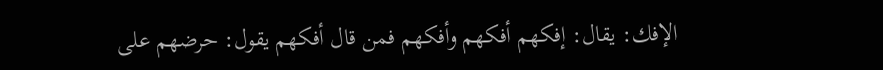الإفك: يقال: إفكهم أفكهم وأفكهم فمن قال أفكهم يقول: حرضهم على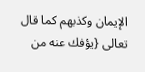الإيمان وكذبهم كما قال تعالى {يؤفك عنه من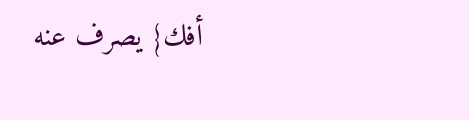أفك} يصرف عنه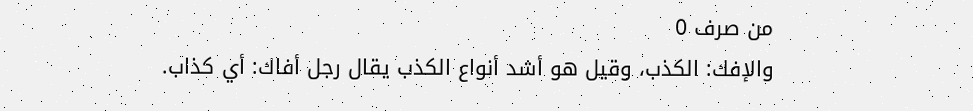من صرف 0
والإفك: الكذب، وقيل هو أشد أنواع الكذب يقال رجل أفاك: أي كذاب.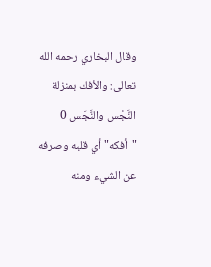وقال البخاري رحمه الله تعالى: والأفك بمنزلة النَّجْس والنَّجَس 0
"أفكه"أي قلبه وصرفه عن الشيء ومنه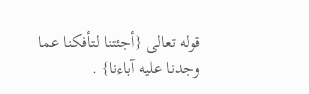قوله تعالى {أجئتنا لتأفكنا عما وجدنا عليه آباءنا} .